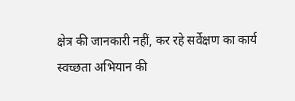क्षेत्र की जानकारी नहीं, कर रहे सर्वेक्षण का कार्य
स्वच्छता अभियान की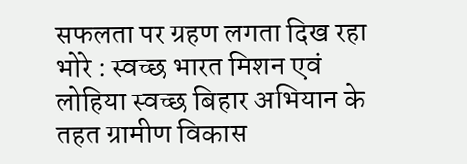सफलता पर ग्रहण लगता दिख रहा
भोरे : स्वच्छ भारत मिशन एवं लोहिया स्वच्छ बिहार अभियान के तहत ग्रामीण विकास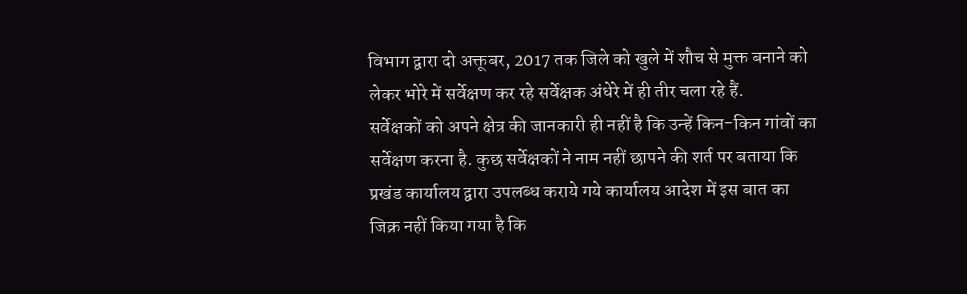विभाग द्वारा दो अक्तूबर, 2017 तक जिले को खुले में शौच से मुक्त बनाने को लेकर भोरे में सर्वेक्षण कर रहे सर्वेक्षक अंधेरे में ही तीर चला रहे हैं.
सर्वेक्षकों को अपने क्षेत्र की जानकारी ही नहीं है कि उन्हें किन-किन गांवों का सर्वेक्षण करना है. कुछ सर्वेक्षकों ने नाम नहीं छापने की शर्त पर बताया कि प्रखंड कार्यालय द्वारा उपलब्ध कराये गये कार्यालय आदेश में इस बात का जिक्र नहीं किया गया है कि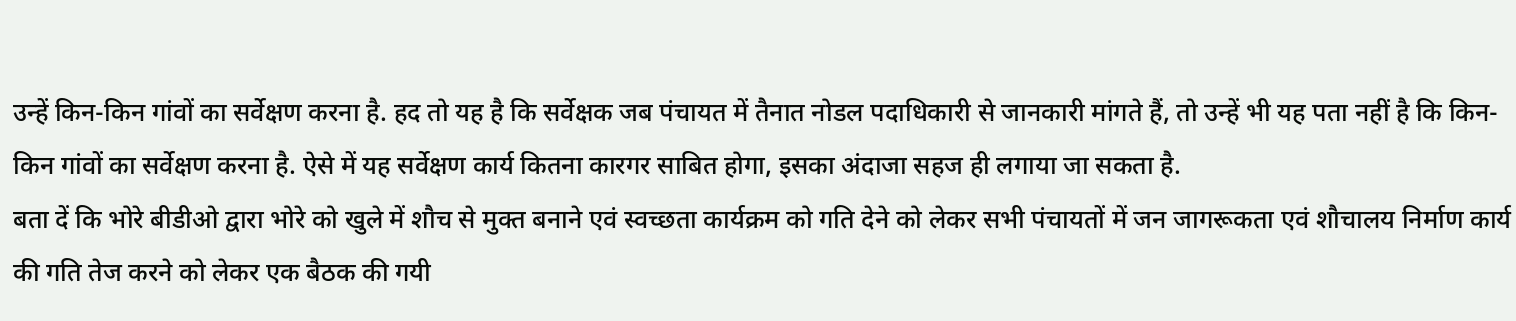उन्हें किन-किन गांवों का सर्वेक्षण करना है. हद तो यह है कि सर्वेक्षक जब पंचायत में तैनात नोडल पदाधिकारी से जानकारी मांगते हैं, तो उन्हें भी यह पता नहीं है कि किन-किन गांवों का सर्वेक्षण करना है. ऐसे में यह सर्वेक्षण कार्य कितना कारगर साबित होगा, इसका अंदाजा सहज ही लगाया जा सकता है.
बता दें कि भोरे बीडीओ द्वारा भोरे को खुले में शौच से मुक्त बनाने एवं स्वच्छता कार्यक्रम को गति देने को लेकर सभी पंचायतों में जन जागरूकता एवं शौचालय निर्माण कार्य की गति तेज करने को लेकर एक बैठक की गयी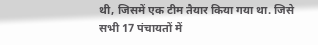थी, जिसमें एक टीम तैयार किया गया था. जिसे सभी 17 पंचायतों में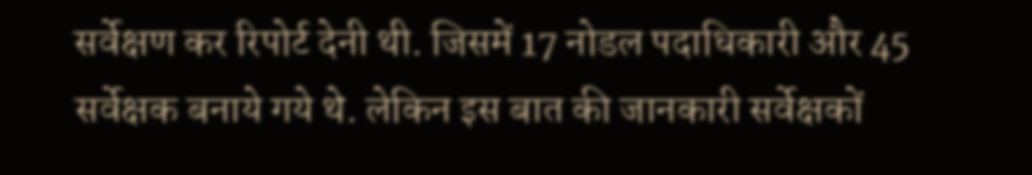सर्वेक्षण कर रिपोर्ट देनी थी. जिसमें 17 नोडल पदाधिकारी और 45 सर्वेक्षक बनाये गये थे. लेकिन इस बात की जानकारी सर्वेक्षकों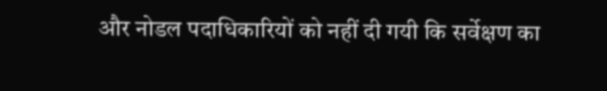और नोडल पदाधिकारियों को नहीं दी गयी कि सर्वेक्षण का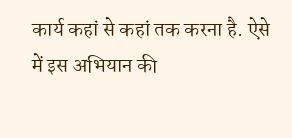कार्य कहां से कहां तक करना है. ऐसे में इस अभियान की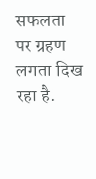सफलता पर ग्रहण लगता दिख रहा है.